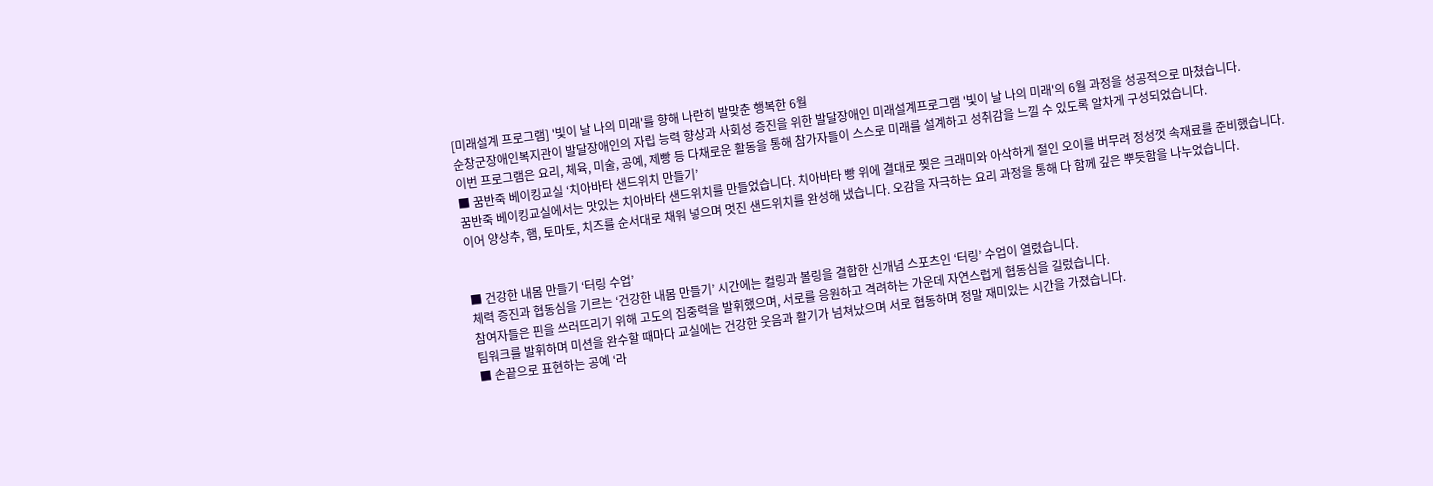[미래설계 프로그램] '빛이 날 나의 미래'를 향해 나란히 발맞춘 행복한 6월
순창군장애인복지관이 발달장애인의 자립 능력 향상과 사회성 증진을 위한 발달장애인 미래설계프로그램 '빛이 날 나의 미래'의 6월 과정을 성공적으로 마쳤습니다.
이번 프로그램은 요리, 체육, 미술, 공예, 제빵 등 다채로운 활동을 통해 참가자들이 스스로 미래를 설계하고 성취감을 느낄 수 있도록 알차게 구성되었습니다.
■ 꿈반죽 베이킹교실 ‘치아바타 샌드위치 만들기’
꿈반죽 베이킹교실에서는 맛있는 치아바타 샌드위치를 만들었습니다. 치아바타 빵 위에 결대로 찢은 크래미와 아삭하게 절인 오이를 버무려 정성껏 속재료를 준비했습니다.
이어 양상추, 햄, 토마토, 치즈를 순서대로 채워 넣으며 멋진 샌드위치를 완성해 냈습니다. 오감을 자극하는 요리 과정을 통해 다 함께 깊은 뿌듯함을 나누었습니다.


■ 건강한 내몸 만들기 ‘터링 수업’
체력 증진과 협동심을 기르는 ‘건강한 내몸 만들기’ 시간에는 컬링과 볼링을 결합한 신개념 스포츠인 ‘터링’ 수업이 열렸습니다.
참여자들은 핀을 쓰러뜨리기 위해 고도의 집중력을 발휘했으며, 서로를 응원하고 격려하는 가운데 자연스럽게 협동심을 길렀습니다.
팀워크를 발휘하며 미션을 완수할 때마다 교실에는 건강한 웃음과 활기가 넘쳐났으며 서로 협동하며 정말 재미있는 시간을 가졌습니다.
■ 손끝으로 표현하는 공예 ‘라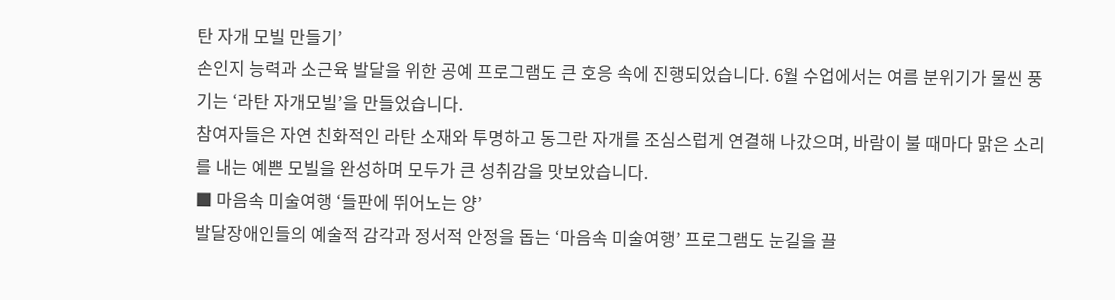탄 자개 모빌 만들기’
손인지 능력과 소근육 발달을 위한 공예 프로그램도 큰 호응 속에 진행되었습니다. 6월 수업에서는 여름 분위기가 물씬 풍기는 ‘라탄 자개모빌’을 만들었습니다.
참여자들은 자연 친화적인 라탄 소재와 투명하고 동그란 자개를 조심스럽게 연결해 나갔으며, 바람이 불 때마다 맑은 소리를 내는 예쁜 모빌을 완성하며 모두가 큰 성취감을 맛보았습니다.
■ 마음속 미술여행 ‘들판에 뛰어노는 양’
발달장애인들의 예술적 감각과 정서적 안정을 돕는 ‘마음속 미술여행’ 프로그램도 눈길을 끌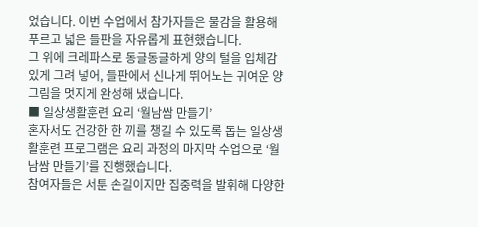었습니다. 이번 수업에서 참가자들은 물감을 활용해 푸르고 넓은 들판을 자유롭게 표현했습니다.
그 위에 크레파스로 동글동글하게 양의 털을 입체감 있게 그려 넣어, 들판에서 신나게 뛰어노는 귀여운 양 그림을 멋지게 완성해 냈습니다.
■ 일상생활훈련 요리 ‘월남쌈 만들기’
혼자서도 건강한 한 끼를 챙길 수 있도록 돕는 일상생활훈련 프로그램은 요리 과정의 마지막 수업으로 ‘월남쌈 만들기’를 진행했습니다.
참여자들은 서툰 손길이지만 집중력을 발휘해 다양한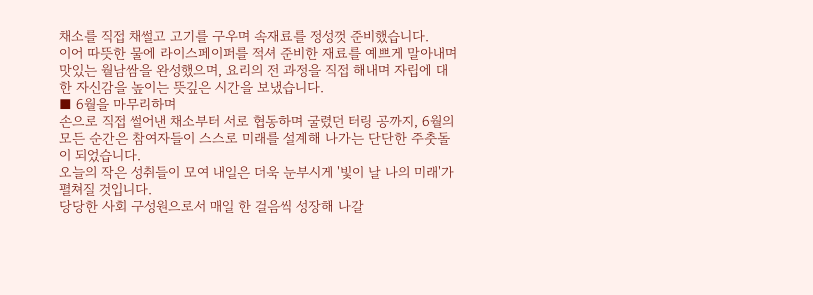채소를 직접 채썰고 고기를 구우며 속재료를 정성껏 준비했습니다.
이어 따뜻한 물에 라이스페이퍼를 적셔 준비한 재료를 예쁘게 말아내며 맛있는 월남쌈을 완성했으며, 요리의 전 과정을 직접 해내며 자립에 대한 자신감을 높이는 뜻깊은 시간을 보냈습니다.
■ 6월을 마무리하며
손으로 직접 썰어낸 채소부터 서로 협동하며 굴렸던 터링 공까지, 6월의 모든 순간은 참여자들이 스스로 미래를 설계해 나가는 단단한 주춧돌이 되었습니다.
오늘의 작은 성취들이 모여 내일은 더욱 눈부시게 '빛이 날 나의 미래'가 펼쳐질 것입니다.
당당한 사회 구성원으로서 매일 한 걸음씩 성장해 나갈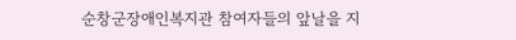순창군장애인복지관 참여자들의 앞날을 지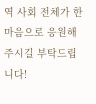역 사회 전체가 한마음으로 응원해 주시길 부탁드립니다!